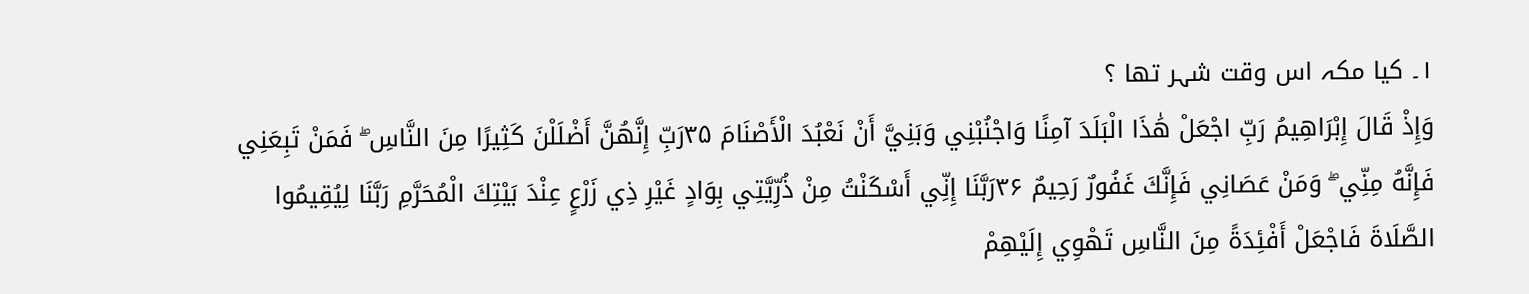۱۔ کیا مکہ اس وقت شہر تھا ؟
وَإِذْ قَالَ إِبْرَاهِيمُ رَبِّ اجْعَلْ هَٰذَا الْبَلَدَ آمِنًا وَاجْنُبْنِي وَبَنِيَّ أَنْ نَعْبُدَ الْأَصْنَامَ ۳۵رَبِّ إِنَّهُنَّ أَضْلَلْنَ كَثِيرًا مِنَ النَّاسِ ۖ فَمَنْ تَبِعَنِي فَإِنَّهُ مِنِّي ۖ وَمَنْ عَصَانِي فَإِنَّكَ غَفُورٌ رَحِيمٌ ۳۶رَبَّنَا إِنِّي أَسْكَنْتُ مِنْ ذُرِّيَّتِي بِوَادٍ غَيْرِ ذِي زَرْعٍ عِنْدَ بَيْتِكَ الْمُحَرَّمِ رَبَّنَا لِيُقِيمُوا الصَّلَاةَ فَاجْعَلْ أَفْئِدَةً مِنَ النَّاسِ تَهْوِي إِلَيْهِمْ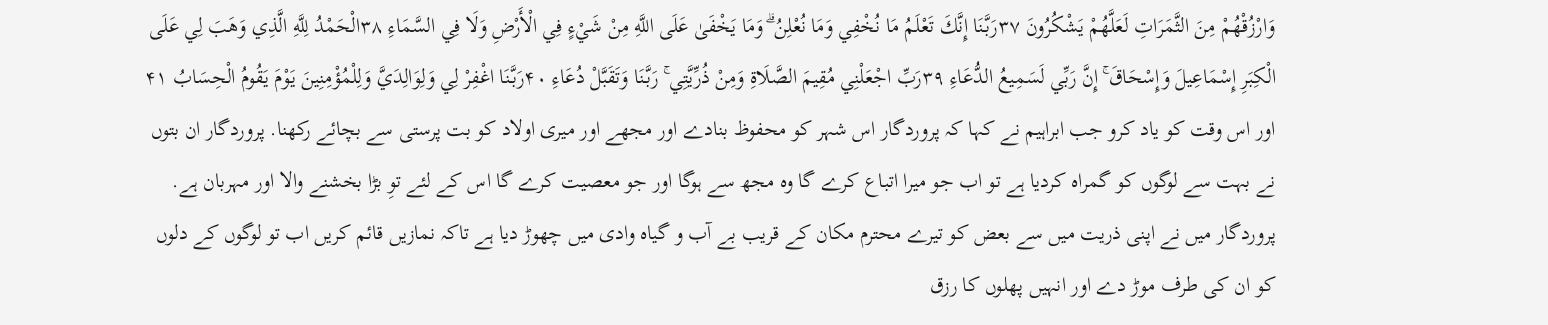وَارْزُقْهُمْ مِنَ الثَّمَرَاتِ لَعَلَّهُمْ يَشْكُرُونَ ۳۷رَبَّنَا إِنَّكَ تَعْلَمُ مَا نُخْفِي وَمَا نُعْلِنُ ۗ وَمَا يَخْفَىٰ عَلَى اللَّهِ مِنْ شَيْءٍ فِي الْأَرْضِ وَلَا فِي السَّمَاءِ ۳۸الْحَمْدُ لِلَّهِ الَّذِي وَهَبَ لِي عَلَى الْكِبَرِ إِسْمَاعِيلَ وَإِسْحَاقَ ۚ إِنَّ رَبِّي لَسَمِيعُ الدُّعَاءِ ۳۹رَبِّ اجْعَلْنِي مُقِيمَ الصَّلَاةِ وَمِنْ ذُرِّيَّتِي ۚ رَبَّنَا وَتَقَبَّلْ دُعَاءِ ۴۰رَبَّنَا اغْفِرْ لِي وَلِوَالِدَيَّ وَلِلْمُؤْمِنِينَ يَوْمَ يَقُومُ الْحِسَابُ ۴۱
اور اس وقت کو یاد کرو جب ابراہیم نے کہا کہ پروردگار اس شہر کو محفوظ بنادے اور مجھے اور میری اولاد کو بت پرستی سے بچائے رکھنا. پروردگار ان بتوں نے بہت سے لوگوں کو گمراہ کردیا ہے تو اب جو میرا اتباع کرے گا وہ مجھ سے ہوگا اور جو معصیت کرے گا اس کے لئے توِ بڑا بخشنے والا اور مہربان ہے. پروردگار میں نے اپنی ذریت میں سے بعض کو تیرے محترم مکان کے قریب بے آب و گیاہ وادی میں چھوڑ دیا ہے تاکہ نمازیں قائم کریں اب تو لوگوں کے دلوں کو ان کی طرف موڑ دے اور انہیں پھلوں کا رزق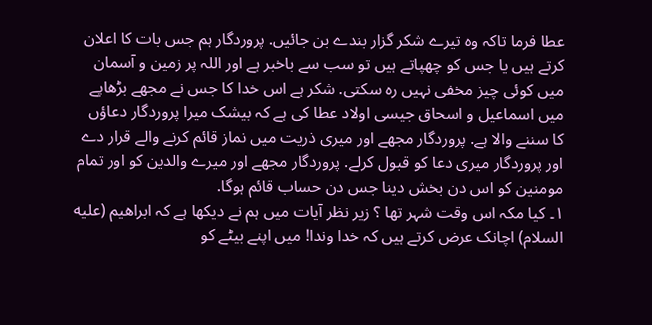عطا فرما تاکہ وہ تیرے شکر گزار بندے بن جائیں. پروردگار ہم جس بات کا اعلان کرتے ہیں یا جس کو چھپاتے ہیں تو سب سے باخبر ہے اور اللہ پر زمین و آسمان میں کوئی چیز مخفی نہیں رہ سکتی. شکر ہے اس خدا کا جس نے مجھے بڑھاپے میں اسماعیل و اسحاق جیسی اولاد عطا کی ہے کہ بیشک میرا پروردگار دعاؤں کا سننے والا ہے. پروردگار مجھے اور میری ذریت میں نماز قائم کرنے والے قرار دے اور پروردگار میری دعا کو قبول کرلے. پروردگار مجھے اور میرے والدین کو اور تمام مومنین کو اس دن بخش دینا جس دن حساب قائم ہوگا.
۱۔ کیا مکہ اس وقت شہر تھا ؟ زیر نظر آیات میں ہم نے دیکھا ہے کہ ابراھیم (علیه السلام) اچانک عرض کرتے ہیں کہ خدا وندا! میں اپنے بیٹے کو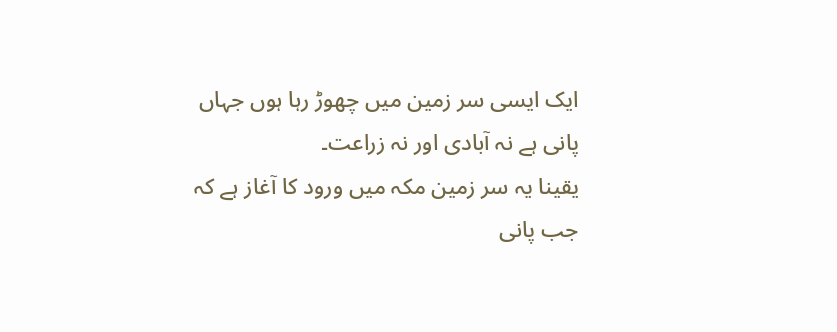ایک ایسی سر زمین میں چھوڑ رہا ہوں جہاں پانی ہے نہ آبادی اور نہ زراعت۔
یقینا یہ سر زمین مکہ میں ورود کا آغاز ہے کہ جب پانی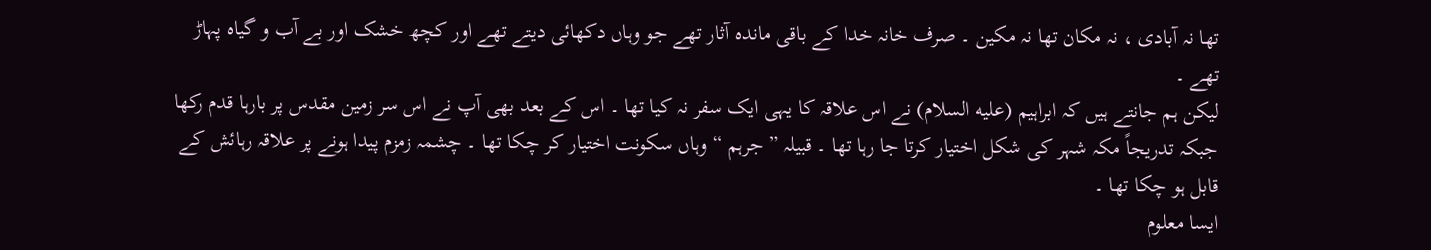تھا نہ آبادی ، نہ مکان تھا نہ مکین ۔ صرف خانہ خدا کے باقی ماندہ آثار تھے جو وہاں دکھائی دیتے تھے اور کچھ خشک اور بے آب و گیاہ پہاڑ تھے ۔
لیکن ہم جانتے ہیں کہ ابراہیم (علیه السلام) نے اس علاقہ کا یہی ایک سفر نہ کیا تھا ۔ اس کے بعد بھی آپ نے اس سر زمین مقدس پر بارہا قدم رکھا جبکہ تدریجاً مکہ شہر کی شکل اختیار کرتا جا رہا تھا ۔ قبیلہ ” جرہم “ وہاں سکونت اختیار کر چکا تھا ۔ چشمہ زمزم پیدا ہونے پر علاقہ رہائش کے قابل ہو چکا تھا ۔
ایسا معلوم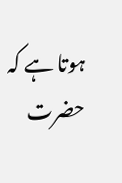ہوتا ہے کہ حضرت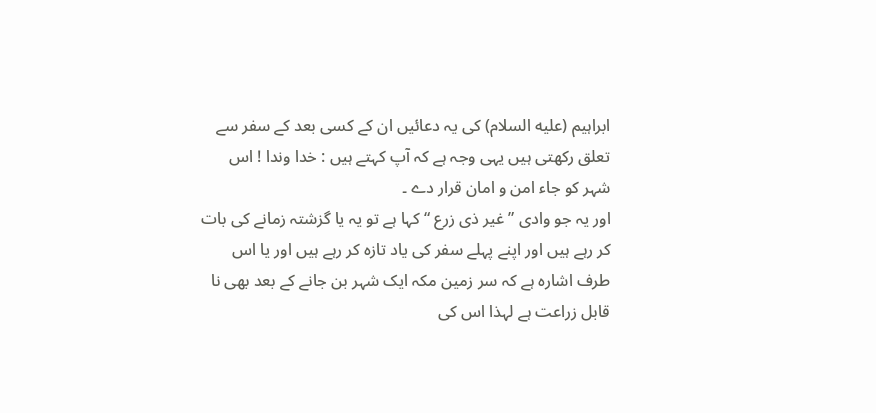ابراہیم (علیه السلام) کی یہ دعائیں ان کے کسی بعد کے سفر سے تعلق رکھتی ہیں یہی وجہ ہے کہ آپ کہتے ہیں : خدا وندا ! اس شہر کو جاء امن و امان قرار دے ۔
اور یہ جو وادی ” غیر ذی زرع “ کہا ہے تو یہ یا گزشتہ زمانے کی بات کر رہے ہیں اور اپنے پہلے سفر کی یاد تازہ کر رہے ہیں اور یا اس طرف اشارہ ہے کہ سر زمین مکہ ایک شہر بن جانے کے بعد بھی نا قابل زراعت ہے لہذا اس کی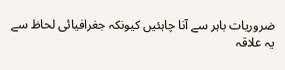ضروریات باہر سے آنا چاہئیں کیونکہ جغرافیائی لحاظ سے یہ علاقہ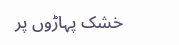خشک پہاڑوں پر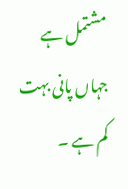مشتمل ہے جہاں پانی بہت کم ہے ۔